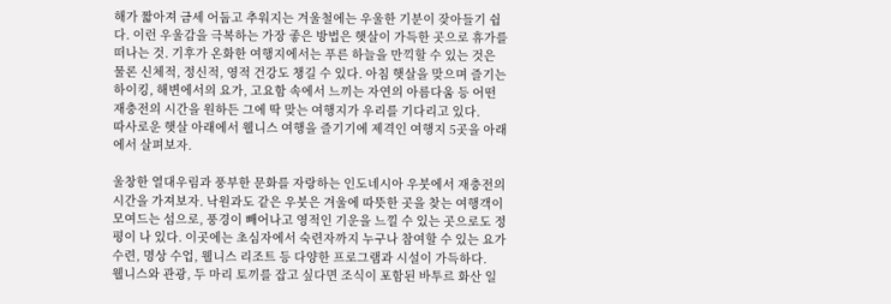해가 짧아져 금세 어둡고 추워지는 겨울철에는 우울한 기분이 잦아들기 쉽다. 이런 우울감을 극복하는 가장 좋은 방법은 햇살이 가득한 곳으로 휴가를 떠나는 것. 기후가 온화한 여행지에서는 푸른 하늘을 만끽할 수 있는 것은 물론 신체적, 정신적, 영적 건강도 챙길 수 있다. 아침 햇살을 맞으며 즐기는 하이킹, 해변에서의 요가, 고요함 속에서 느끼는 자연의 아름다움 등 어떤 재충전의 시간을 원하든 그에 딱 맞는 여행지가 우리를 기다리고 있다.
따사로운 햇살 아래에서 웰니스 여행을 즐기기에 제격인 여행지 5곳을 아래에서 살펴보자.

울창한 열대우림과 풍부한 문화를 자랑하는 인도네시아 우붓에서 재충전의 시간을 가져보자. 낙원과도 같은 우붓은 겨울에 따뜻한 곳을 찾는 여행객이 모여드는 섬으로, 풍경이 빼어나고 영적인 기운을 느낄 수 있는 곳으로도 정평이 나 있다. 이곳에는 초심자에서 숙련자까지 누구나 참여할 수 있는 요가 수련, 명상 수업, 웰니스 리조트 등 다양한 프로그램과 시설이 가득하다.
웰니스와 관광, 두 마리 토끼를 잡고 싶다면 조식이 포함된 바투르 화산 일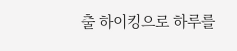출 하이킹으로 하루를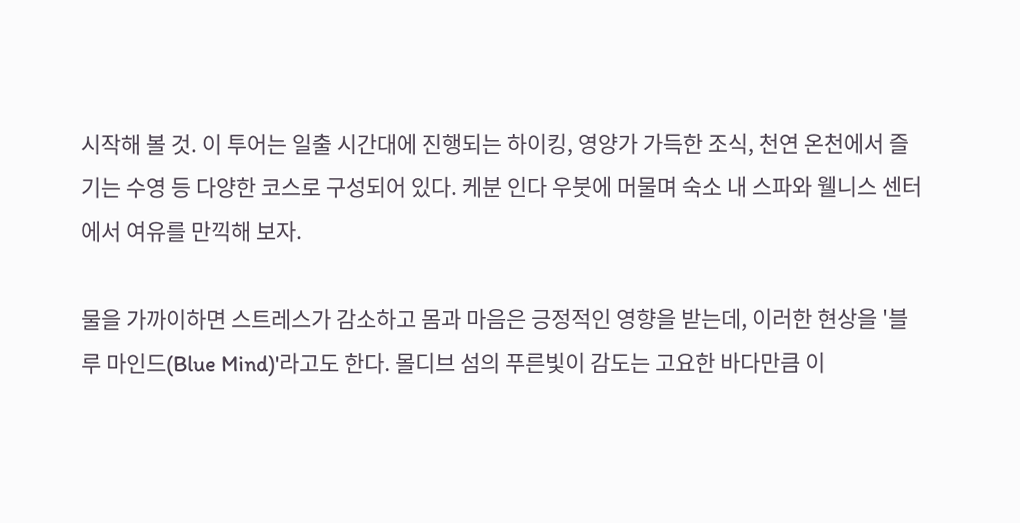시작해 볼 것. 이 투어는 일출 시간대에 진행되는 하이킹, 영양가 가득한 조식, 천연 온천에서 즐기는 수영 등 다양한 코스로 구성되어 있다. 케분 인다 우붓에 머물며 숙소 내 스파와 웰니스 센터에서 여유를 만끽해 보자.

물을 가까이하면 스트레스가 감소하고 몸과 마음은 긍정적인 영향을 받는데, 이러한 현상을 '블루 마인드(Blue Mind)'라고도 한다. 몰디브 섬의 푸른빛이 감도는 고요한 바다만큼 이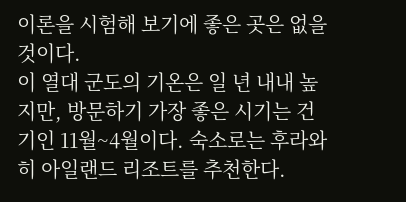이론을 시험해 보기에 좋은 곳은 없을 것이다.
이 열대 군도의 기온은 일 년 내내 높지만, 방문하기 가장 좋은 시기는 건기인 11월~4월이다. 숙소로는 후라와히 아일랜드 리조트를 추천한다.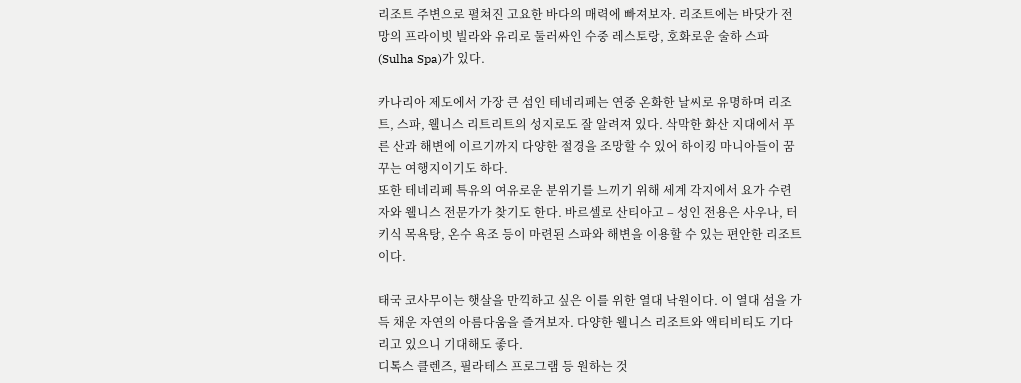리조트 주변으로 펼쳐진 고요한 바다의 매력에 빠져보자. 리조트에는 바닷가 전망의 프라이빗 빌라와 유리로 둘러싸인 수중 레스토랑, 호화로운 술하 스파(Sulha Spa)가 있다.

카나리아 제도에서 가장 큰 섬인 테네리페는 연중 온화한 날씨로 유명하며 리조트, 스파, 웰니스 리트리트의 성지로도 잘 알려져 있다. 삭막한 화산 지대에서 푸른 산과 해변에 이르기까지 다양한 절경을 조망할 수 있어 하이킹 마니아들이 꿈꾸는 여행지이기도 하다.
또한 테네리페 특유의 여유로운 분위기를 느끼기 위해 세계 각지에서 요가 수련자와 웰니스 전문가가 찾기도 한다. 바르셀로 산티아고 – 성인 전용은 사우나, 터키식 목욕탕, 온수 욕조 등이 마련된 스파와 해변을 이용할 수 있는 편안한 리조트이다.

태국 코사무이는 햇살을 만끽하고 싶은 이를 위한 열대 낙원이다. 이 열대 섬을 가득 채운 자연의 아름다움을 즐겨보자. 다양한 웰니스 리조트와 액티비티도 기다리고 있으니 기대해도 좋다.
디톡스 클렌즈, 필라테스 프로그램 등 원하는 것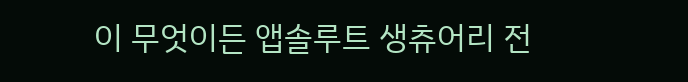이 무엇이든 앱솔루트 생츄어리 전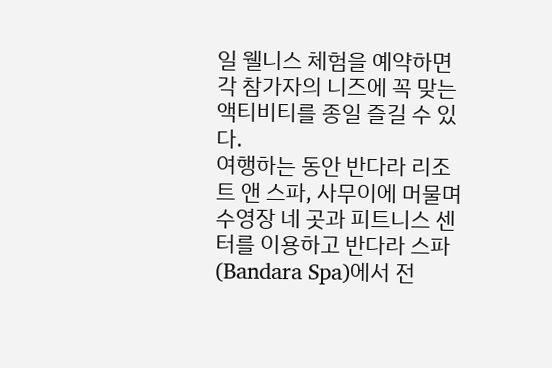일 웰니스 체험을 예약하면 각 참가자의 니즈에 꼭 맞는 액티비티를 종일 즐길 수 있다.
여행하는 동안 반다라 리조트 앤 스파, 사무이에 머물며 수영장 네 곳과 피트니스 센터를 이용하고 반다라 스파(Bandara Spa)에서 전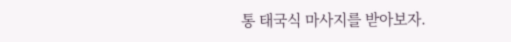통 태국식 마사지를 받아보자.